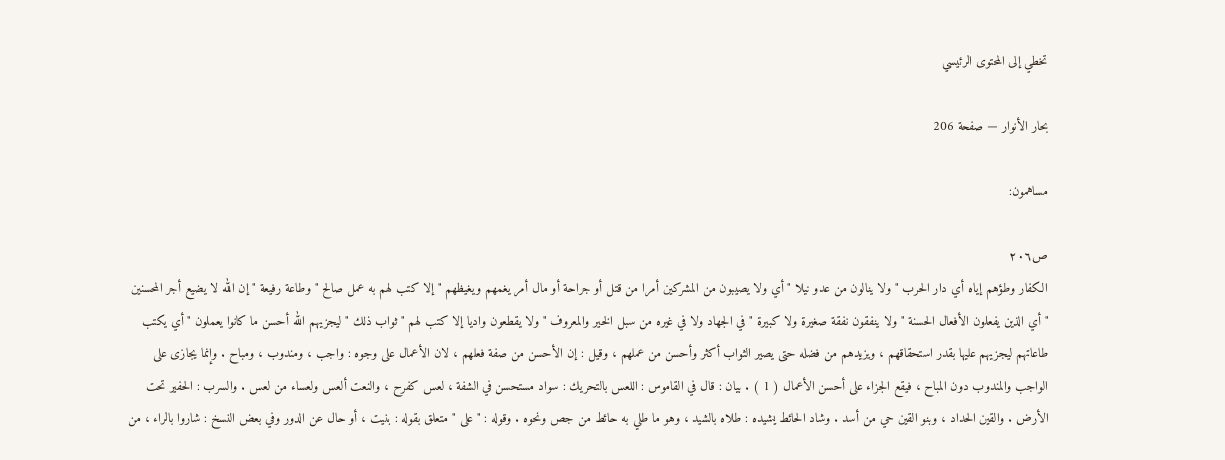تخطي إلى المحتوى الرئيسي

بحار الأنوار — صفحة 206

مساهمون:

ص٢٠٦
الكفار وطؤهم إياه أي دار الحرب " ولا ينالون من عدو نيلا " أي ولا يصيبون من المشركين أمرا من قتل أو جراحة أو مال أمر يغمهم ويغيظهم " إلا كتب لهم به عمل صالح " وطاعة رفيعة " إن الله لا يضيع أجر المحسنين " أي الذين يفعلون الأفعال الحسنة " ولا ينفقون نفقة صغيرة ولا كبيرة " في الجهاد ولا في غيره من سبل الخير والمعروف " ولا يقطعون واديا إلا كتب لهم " ثواب ذلك " ليجزيهم الله أحسن ما كانوا يعملون " أي يكتب طاعاتهم ليجزيهم عليها بقدر استحقاقهم ، ويزيدهم من فضله حتى يصير الثواب أكثر وأحسن من عملهم ، وقيل : إن الأحسن من صفة فعلهم ، لان الأعمال على وجوه : واجب ، ومندوب ، ومباح . وإنما يجازى على الواجب والمندوب دون المباح ، فيقع الجزاء على أحسن الأعمال ( 1 ) . بيان : قال في القاموس : اللعس بالتحريك : سواد مستحسن في الشفة ، لعس كفرح ، والنعت ألعس ولعساء من لعس . والسرب : الحفير تحت الأرض . والقين الحداد ، وبنو القين حي من أسد . وشاد الحائط يشيده : طلاه بالشيد ، وهو ما طلي به حائط من جص ونحوه . وقوله : " على " متعلق بقوله : بنيت ، أو حال عن الدور وفي بعض النسخ : شاروا بالراء ، من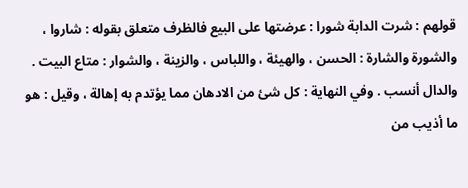قولهم : شرت الدابة شورا : عرضتها على البيع فالظرف متعلق بقوله : شاروا ، والشورة والشارة : الحسن ، والهيئة ، واللباس ، والزينة ، والشوار : متاع البيت . والدال أنسب . وفي النهاية : كل شئ من الادهان مما يؤتدم به إهالة ، وقيل : هو ما أذيب من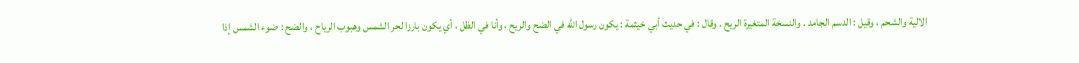الالية والشحم ، وقيل : الدسم الجامد . والنسخة المتغيرة الريح . وقال : في حديث أبي خيثمة : يكون رسول الله في الضح والريح ، وأنا في الظل ، أي يكون بارزا لحر الشمس وهبوب الرياح ، والضح : ضوء الشمس إذا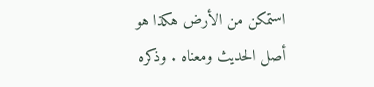استمكن من الأرض هكذا هو أصل الحديث ومعناه . وذكره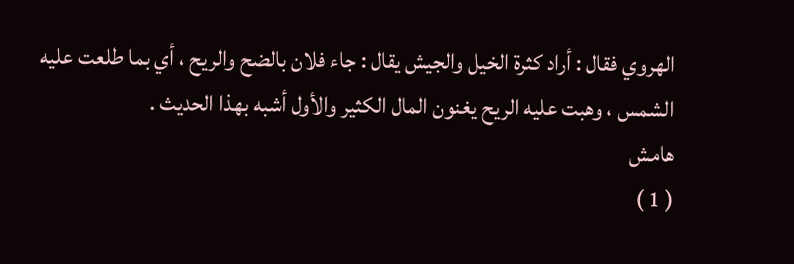الهروي فقال : أراد كثرة الخيل والجيش يقال : جاء فلان بالضح والريح ، أي بما طلعت عليه الشمس ، وهبت عليه الريح يغنون المال الكثير والأول أشبه بهذا الحديث .
هامش
( 1 )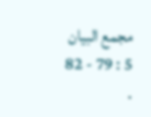مجمع البيان 5 : 79 - 82 .